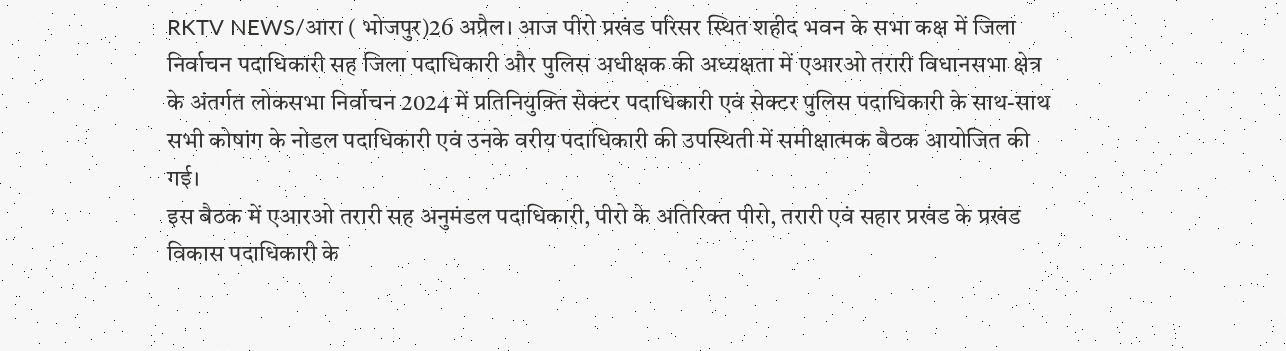RKTV NEWS/आरा ( भोजपुर)26 अप्रैल। आज पीरो प्रखंड परिसर स्थित शहीद भवन के सभा कक्ष में जिला निर्वाचन पदाधिकारी सह जिला पदाधिकारी और पुलिस अधीक्षक की अध्यक्षता में एआरओ तरारी विधानसभा क्षेत्र के अंतर्गत लोकसभा निर्वाचन 2024 में प्रतिनियुक्ति सेक्टर पदाधिकारी एवं सेक्टर पुलिस पदाधिकारी के साथ-साथ सभी कोषांग के नोडल पदाधिकारी एवं उनके वरीय पदाधिकारी की उपस्थिती में समीक्षात्मक बैठक आयोजित की गई।
इस बैठक में एआरओ तरारी सह अनुमंडल पदाधिकारी, पीरो के अतिरिक्त पीरो, तरारी एवं सहार प्रखंड के प्रखंड विकास पदाधिकारी के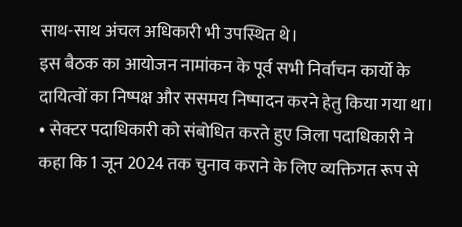साथ-साथ अंचल अधिकारी भी उपस्थित थे।
इस बैठक का आयोजन नामांकन के पूर्व सभी निर्वाचन कार्यो के दायित्वों का निष्पक्ष और ससमय निष्पादन करने हेतु किया गया था।
• सेक्टर पदाधिकारी को संबोधित करते हुए जिला पदाधिकारी ने कहा कि 1 जून 2024 तक चुनाव कराने के लिए व्यक्तिगत रूप से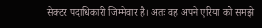सेक्टर पदाधिकारी जिम्मेवार है। अतः वह अपने एरिया को समझे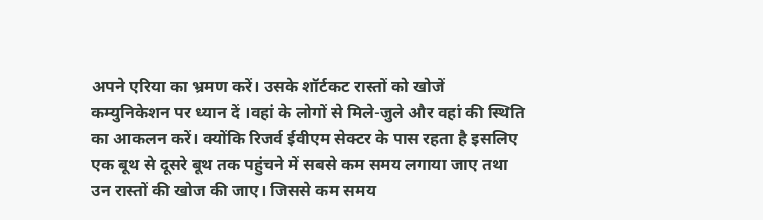अपने एरिया का भ्रमण करें। उसके शॉर्टकट रास्तों को खोजें कम्युनिकेशन पर ध्यान दें ।वहां के लोगों से मिले-जुले और वहां की स्थिति का आकलन करें। क्योंकि रिजर्व ईवीएम सेक्टर के पास रहता है इसलिए एक बूथ से दूसरे बूथ तक पहुंचने में सबसे कम समय लगाया जाए तथा उन रास्तों की खोज की जाए। जिससे कम समय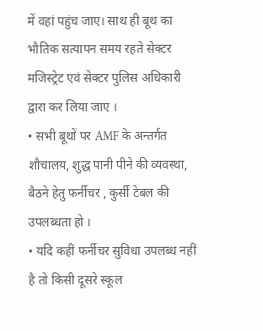में वहां पहुंच जाए। साथ ही बूथ का भौतिक सत्यापन समय रहते सेक्टर मजिस्ट्रेट एवं सेक्टर पुलिस अधिकारी द्वारा कर लिया जाए ।
• सभी बूथों पर AMF के अन्तर्गत शौचालय, शुद्ध पानी पीने की व्यवस्था, बैठने हेतु फर्नीचर , कुर्सी टेबल की उपलब्धता हो ।
• यदि कहीं फर्नीचर सुविधा उपलब्ध नहीं है तो किसी दूसरे स्कूल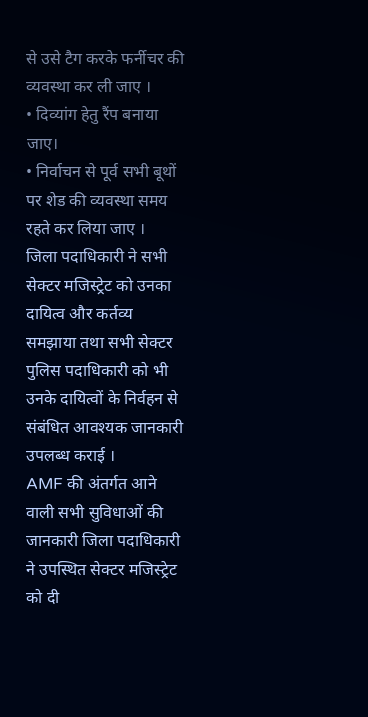से उसे टैग करके फर्नीचर की व्यवस्था कर ली जाए ।
• दिव्यांग हेतु रैंप बनाया जाए।
• निर्वाचन से पूर्व सभी बूथों पर शेड की व्यवस्था समय रहते कर लिया जाए ।
जिला पदाधिकारी ने सभी सेक्टर मजिस्ट्रेट को उनका दायित्व और कर्तव्य समझाया तथा सभी सेक्टर पुलिस पदाधिकारी को भी उनके दायित्वों के निर्वहन से संबंधित आवश्यक जानकारी उपलब्ध कराई ।
AMF की अंतर्गत आने वाली सभी सुविधाओं की जानकारी जिला पदाधिकारी ने उपस्थित सेक्टर मजिस्ट्रेट को दी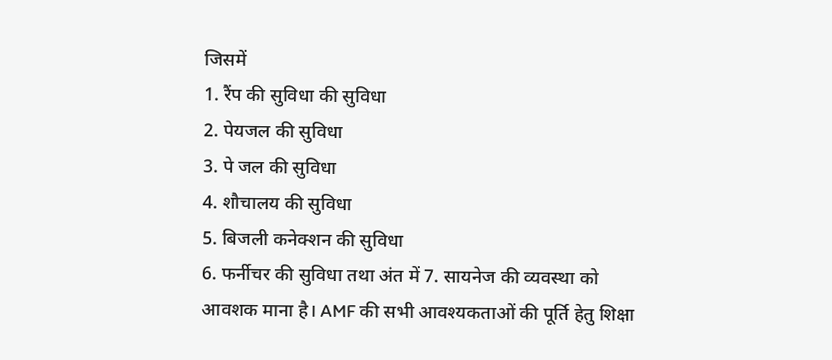जिसमें
1. रैंप की सुविधा की सुविधा
2. पेयजल की सुविधा
3. पे जल की सुविधा
4. शौचालय की सुविधा
5. बिजली कनेक्शन की सुविधा
6. फर्नीचर की सुविधा तथा अंत में 7. सायनेज की व्यवस्था को आवशक माना है। AMF की सभी आवश्यकताओं की पूर्ति हेतु शिक्षा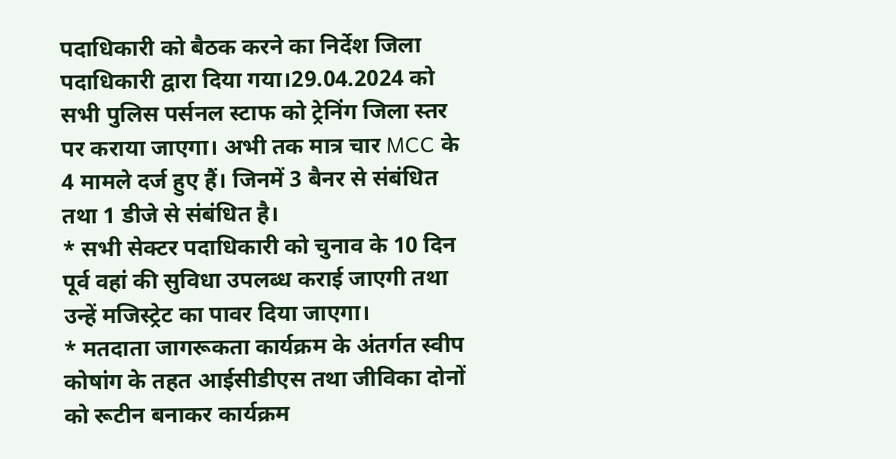पदाधिकारी को बैठक करने का निर्देश जिला पदाधिकारी द्वारा दिया गया।29.04.2024 को सभी पुलिस पर्सनल स्टाफ को ट्रेनिंग जिला स्तर पर कराया जाएगा। अभी तक मात्र चार MCC के 4 मामले दर्ज हुए हैं। जिनमें 3 बैनर से संबंधित तथा 1 डीजे से संबंधित है।
* सभी सेक्टर पदाधिकारी को चुनाव के 10 दिन पूर्व वहां की सुविधा उपलब्ध कराई जाएगी तथा उन्हें मजिस्ट्रेट का पावर दिया जाएगा।
* मतदाता जागरूकता कार्यक्रम के अंतर्गत स्वीप कोषांग के तहत आईसीडीएस तथा जीविका दोनों को रूटीन बनाकर कार्यक्रम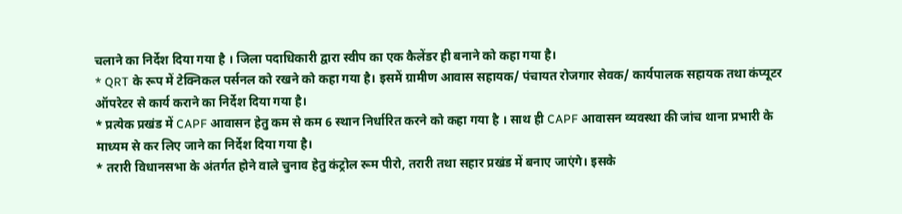चलाने का निर्देश दिया गया है । जिला पदाधिकारी द्वारा स्वीप का एक कैलेंडर ही बनाने को कहा गया है।
* QRT के रूप में टेक्निकल पर्सनल को रखने को कहा गया है। इसमें ग्रामीण आवास सहायक/ पंचायत रोजगार सेवक/ कार्यपालक सहायक तथा कंप्यूटर ऑपरेटर से कार्य कराने का निर्देश दिया गया है।
* प्रत्येक प्रखंड में CAPF आवासन हेतु कम से कम 6 स्थान निर्धारित करने को कहा गया है । साथ ही CAPF आवासन व्यवस्था की जांच थाना प्रभारी के माध्यम से कर लिए जाने का निर्देश दिया गया है।
* तरारी विधानसभा के अंतर्गत होने वाले चुनाव हेतु कंट्रोल रूम पीरो, तरारी तथा सहार प्रखंड में बनाए जाएंगे। इसके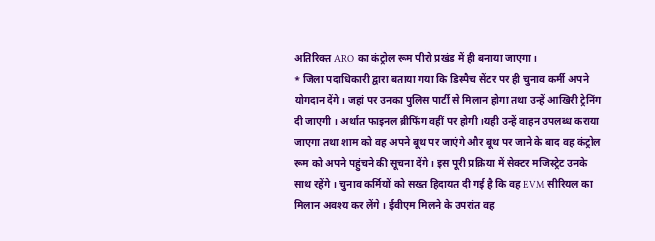अतिरिक्त ARO का कंट्रोल रूम पीरो प्रखंड में ही बनाया जाएगा।
* जिला पदाधिकारी द्वारा बताया गया कि डिस्पैच सेंटर पर ही चुनाव कर्मी अपने योगदान देंगे। जहां पर उनका पुलिस पार्टी से मिलान होगा तथा उन्हें आखिरी ट्रेनिंग दी जाएगी । अर्थात फाइनल ब्रीफिंग वहीं पर होगी ।यही उन्हें वाहन उपलब्ध कराया जाएगा तथा शाम को वह अपने बूथ पर जाएंगे और बूथ पर जाने के बाद वह कंट्रोल रूम को अपने पहुंचने की सूचना देंगे । इस पूरी प्रक्रिया में सेक्टर मजिस्ट्रेट उनके साथ रहेंगे । चुनाव कर्मियों को सख्त हिदायत दी गई है कि वह EVM सीरियल का मिलान अवश्य कर लेंगे । ईवीएम मिलने के उपरांत वह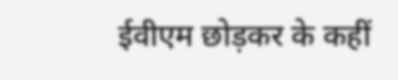ईवीएम छोड़कर के कहीं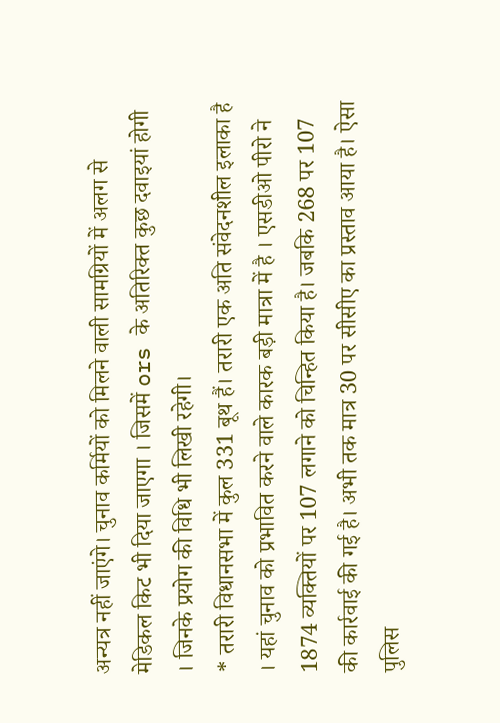अन्यत्र नहीं जाएंगे। चुनाव कर्मियों को मिलने वाली सामग्रियों में अलग से मेडिकल किट भी दिया जाएगा । जिसमें ors के अतिरिक्त कुछ दवाइयां होगी । जिनके प्रयोग की विधि भी लिखी रहेगी।
* तरारी विधानसभा में कुल 331 बूथ हैं। तरारी एक अति संवेदनशील इलाका है । यहां चुनाव को प्रभावित करने वाले कारक बड़ी मात्रा में है । एसडीओ पीरो ने 1874 व्यक्तियों पर 107 लगाने को चिन्हित किया है। जबकि 268 पर 107 की कार्रवाई की गई है। अभी तक मात्र 30 पर सीसीए का प्रस्ताव आया है। ऐसा पुलिस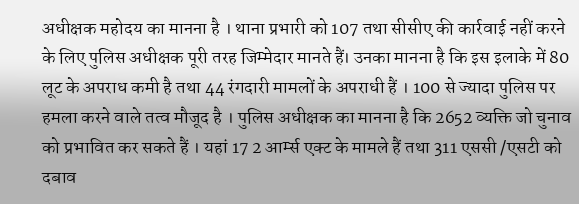अधीक्षक महोदय का मानना है । थाना प्रभारी को 107 तथा सीसीए की कार्रवाई नहीं करने के लिए पुलिस अधीक्षक पूरी तरह जिम्मेदार मानते हैं। उनका मानना है कि इस इलाके में 80 लूट के अपराध कमी है तथा 44 रंगदारी मामलों के अपराधी हैं । 100 से ज्यादा पुलिस पर हमला करने वाले तत्व मौजूद है । पुलिस अधीक्षक का मानना है कि 2652 व्यक्ति जो चुनाव को प्रभावित कर सकते हैं । यहां 17 2 आर्म्स एक्ट के मामले हैं तथा 311 एससी /एसटी को दबाव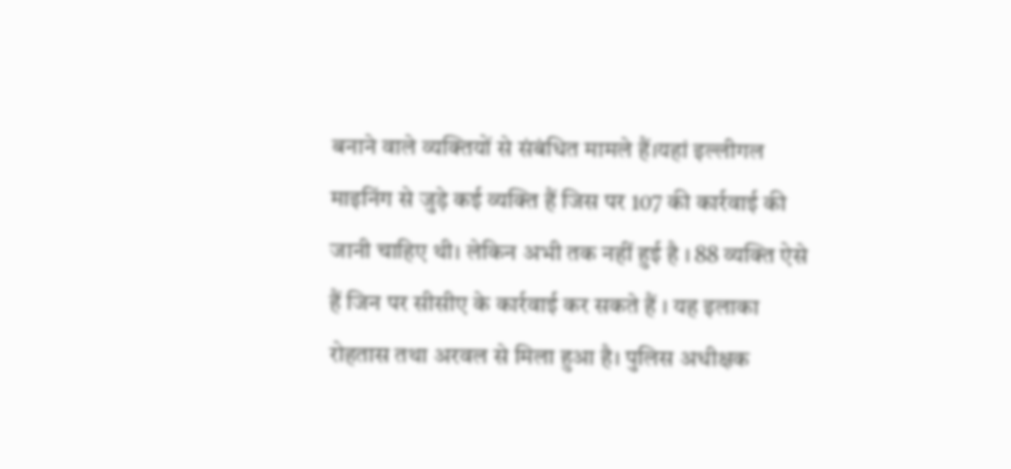बनाने वाले व्यक्तियों से संबंधित मामले हैं।यहां इल्लीगल माइनिंग से जुड़े कई व्यक्ति हैं जिस पर 107 की कार्रवाई की जानी चाहिए थी। लेकिन अभी तक नहीं हुई है । 88 व्यक्ति ऐसे हैं जिन पर सीसीए के कार्रवाई कर सकते हैं । यह इलाका रोहतास तथा अरवल से मिला हुआ है। पुलिस अधीक्षक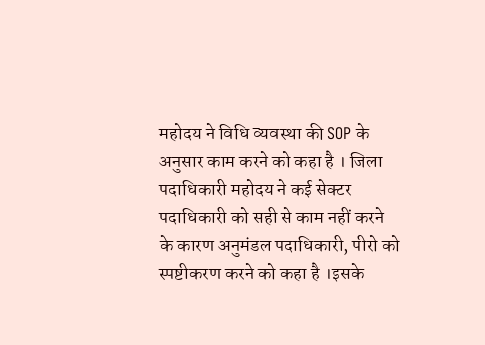महोदय ने विधि व्यवस्था की SOP के अनुसार काम करने को कहा है । जिला पदाधिकारी महोदय ने कई सेक्टर पदाधिकारी को सही से काम नहीं करने के कारण अनुमंडल पदाधिकारी, पीरो को स्पष्टीकरण करने को कहा है ।इसके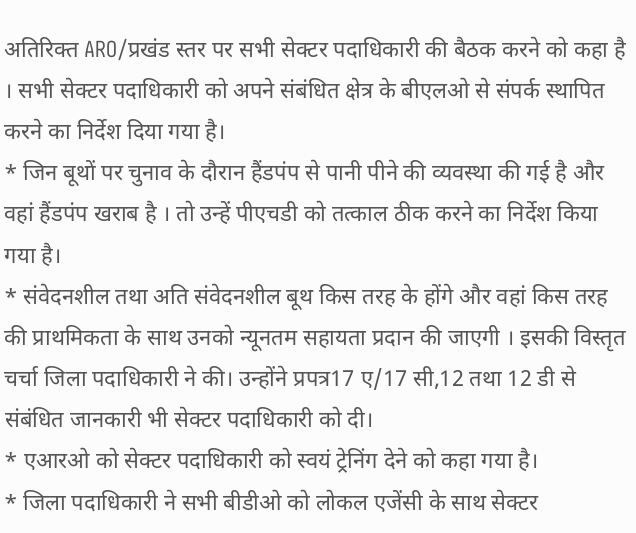अतिरिक्त ARO/प्रखंड स्तर पर सभी सेक्टर पदाधिकारी की बैठक करने को कहा है । सभी सेक्टर पदाधिकारी को अपने संबंधित क्षेत्र के बीएलओ से संपर्क स्थापित करने का निर्देश दिया गया है।
* जिन बूथों पर चुनाव के दौरान हैंडपंप से पानी पीने की व्यवस्था की गई है और वहां हैंडपंप खराब है । तो उन्हें पीएचडी को तत्काल ठीक करने का निर्देश किया गया है।
* संवेदनशील तथा अति संवेदनशील बूथ किस तरह के होंगे और वहां किस तरह की प्राथमिकता के साथ उनको न्यूनतम सहायता प्रदान की जाएगी । इसकी विस्तृत चर्चा जिला पदाधिकारी ने की। उन्होंने प्रपत्र17 ए/17 सी,12 तथा 12 डी से संबंधित जानकारी भी सेक्टर पदाधिकारी को दी।
* एआरओ को सेक्टर पदाधिकारी को स्वयं ट्रेनिंग देने को कहा गया है।
* जिला पदाधिकारी ने सभी बीडीओ को लोकल एजेंसी के साथ सेक्टर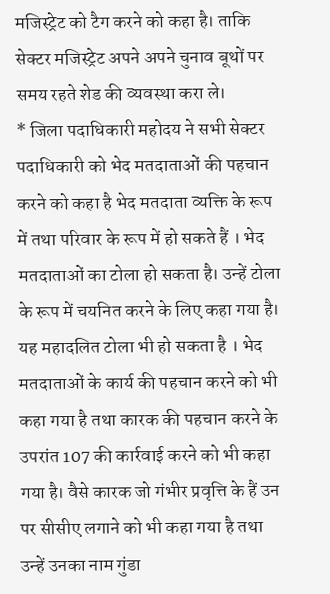मजिस्ट्रेट को टैग करने को कहा है। ताकि सेक्टर मजिस्ट्रेट अपने अपने चुनाव बूथों पर समय रहते शेड की व्यवस्था करा ले।
* जिला पदाधिकारी महोदय ने सभी सेक्टर पदाधिकारी को भेद मतदाताओं की पहचान करने को कहा है भेद मतदाता व्यक्ति के रूप में तथा परिवार के रूप में हो सकते हैं । भेद मतदाताओं का टोला हो सकता है। उन्हें टोला के रूप में चयनित करने के लिए कहा गया है। यह महादलित टोला भी हो सकता है । भेद मतदाताओं के कार्य की पहचान करने को भी कहा गया है तथा कारक की पहचान करने के उपरांत 107 की कार्रवाई करने को भी कहा गया है। वैसे कारक जो गंभीर प्रवृत्ति के हैं उन पर सीसीए लगाने को भी कहा गया है तथा उन्हें उनका नाम गुंडा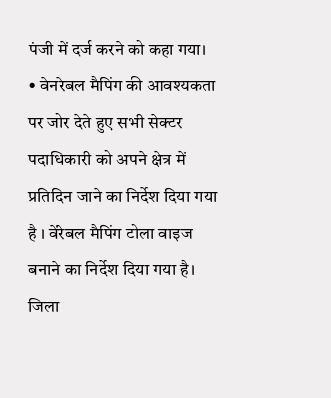पंजी में दर्ज करने को कहा गया।
• वेनरेबल मैपिंग की आवश्यकता पर जोर देते हुए सभी सेक्टर पदाधिकारी को अपने क्षेत्र में प्रतिदिन जाने का निर्देश दिया गया है । वेंरेबल मैपिंग टोला वाइज बनाने का निर्देश दिया गया है। जिला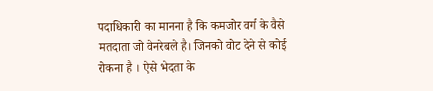पदाधिकारी का मानना है कि कमजोर वर्ग के वैसे मतदाता जो वेनरेबले है। जिनको वोट देने से कोई रोकना है । ऐसे भेदता के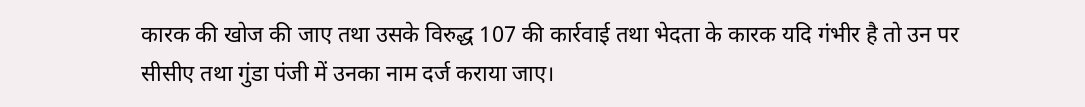कारक की खोज की जाए तथा उसके विरुद्ध 107 की कार्रवाई तथा भेदता के कारक यदि गंभीर है तो उन पर सीसीए तथा गुंडा पंजी में उनका नाम दर्ज कराया जाए।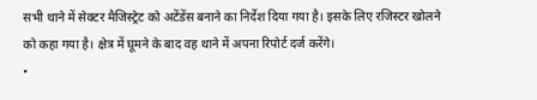सभी थाने में सेक्टर मैजिस्ट्रेट को अटेंडेंस बनाने का निर्देश दिया गया है। इसके लिए रजिस्टर खोलने को कहा गया है। क्षेत्र में घूमने के बाद वह थाने में अपना रिपोर्ट दर्ज करेंगे।
•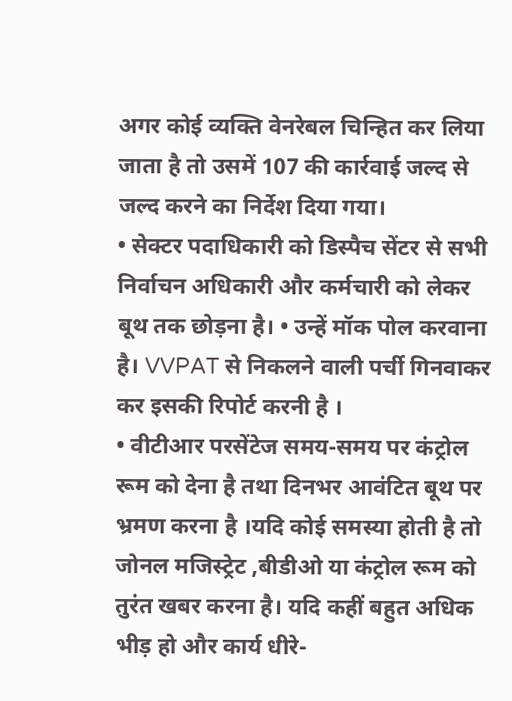अगर कोई व्यक्ति वेनरेबल चिन्हित कर लिया जाता है तो उसमें 107 की कार्रवाई जल्द से जल्द करने का निर्देश दिया गया।
• सेक्टर पदाधिकारी को डिस्पैच सेंटर से सभी निर्वाचन अधिकारी और कर्मचारी को लेकर बूथ तक छोड़ना है। • उन्हें मॉक पोल करवाना है। VVPAT से निकलने वाली पर्ची गिनवाकर कर इसकी रिपोर्ट करनी है ।
• वीटीआर परसेंटेज समय-समय पर कंट्रोल रूम को देना है तथा दिनभर आवंटित बूथ पर भ्रमण करना है ।यदि कोई समस्या होती है तो जोनल मजिस्ट्रेट ,बीडीओ या कंट्रोल रूम को तुरंत खबर करना है। यदि कहीं बहुत अधिक भीड़ हो और कार्य धीरे-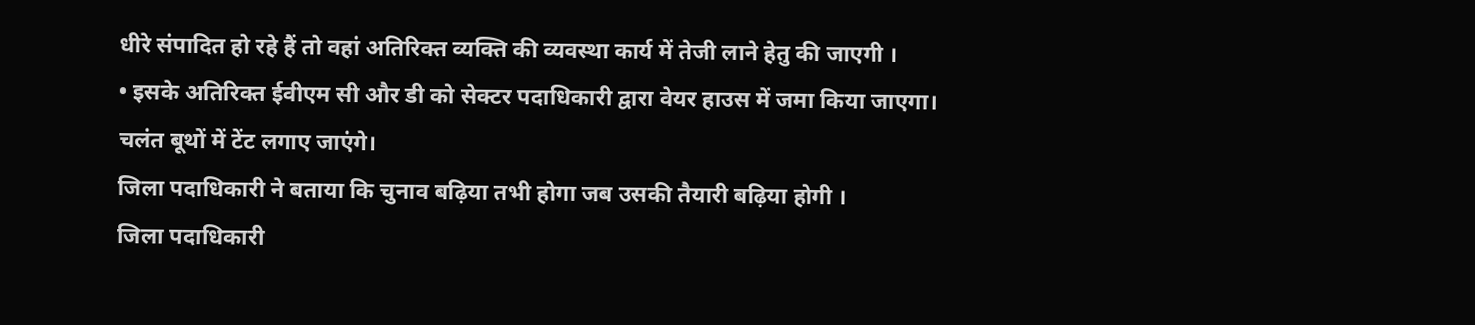धीरे संपादित हो रहे हैं तो वहां अतिरिक्त व्यक्ति की व्यवस्था कार्य में तेजी लाने हेतु की जाएगी ।
• इसके अतिरिक्त ईवीएम सी और डी को सेक्टर पदाधिकारी द्वारा वेयर हाउस में जमा किया जाएगा।
चलंत बूथों में टेंट लगाए जाएंगे।
जिला पदाधिकारी ने बताया कि चुनाव बढ़िया तभी होगा जब उसकी तैयारी बढ़िया होगी ।
जिला पदाधिकारी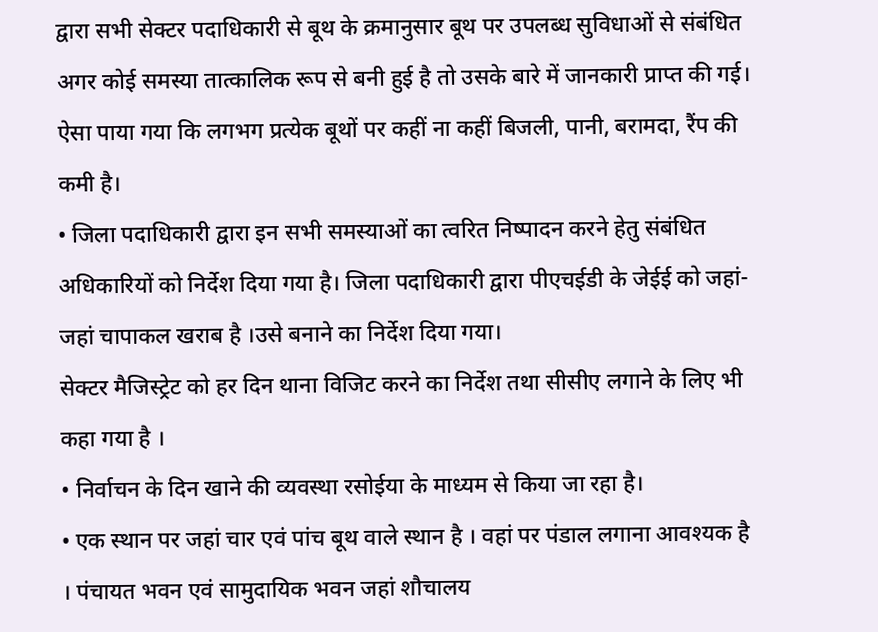द्वारा सभी सेक्टर पदाधिकारी से बूथ के क्रमानुसार बूथ पर उपलब्ध सुविधाओं से संबंधित अगर कोई समस्या तात्कालिक रूप से बनी हुई है तो उसके बारे में जानकारी प्राप्त की गई।
ऐसा पाया गया कि लगभग प्रत्येक बूथों पर कहीं ना कहीं बिजली, पानी, बरामदा, रैंप की कमी है।
• जिला पदाधिकारी द्वारा इन सभी समस्याओं का त्वरित निष्पादन करने हेतु संबंधित अधिकारियों को निर्देश दिया गया है। जिला पदाधिकारी द्वारा पीएचईडी के जेईई को जहां-जहां चापाकल खराब है ।उसे बनाने का निर्देश दिया गया।
सेक्टर मैजिस्ट्रेट को हर दिन थाना विजिट करने का निर्देश तथा सीसीए लगाने के लिए भी कहा गया है ।
• निर्वाचन के दिन खाने की व्यवस्था रसोईया के माध्यम से किया जा रहा है।
• एक स्थान पर जहां चार एवं पांच बूथ वाले स्थान है । वहां पर पंडाल लगाना आवश्यक है । पंचायत भवन एवं सामुदायिक भवन जहां शौचालय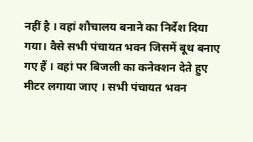नहीं है । वहां शौचालय बनाने का निर्देश दिया गया। वैसे सभी पंचायत भवन जिसमें बूथ बनाए गए हैं । वहां पर बिजली का कनेक्शन देते हुए मीटर लगाया जाए । सभी पंचायत भवन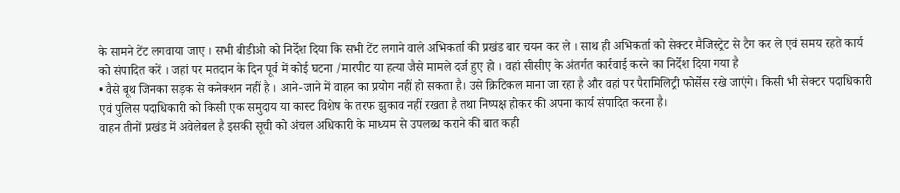के सामने टेंट लगवाया जाए । सभी बीडीओ को निर्देश दिया कि सभी टेंट लगाने वाले अभिकर्ता की प्रखंड बार चयन कर ले । साथ ही अभिकर्ता को सेक्टर मैजिस्ट्रेट से टैग कर ले एवं समय रहते कार्य को संपादित करें । जहां पर मतदान के दिन पूर्व में कोई घटना /मारपीट या हत्या जैसे मामले दर्ज हुए हो । वहां सीसीए के अंतर्गत कार्रवाई करने का निर्देश दिया गया है
• वैसे बूथ जिनका सड़क से कनेक्शन नहीं है । आने-जाने में वाहन का प्रयोग नहीं हो सकता है। उसे क्रिटिकल माना जा रहा है और वहां पर पैरामिलिट्री फोर्सेस रखे जाएंगे। किसी भी सेक्टर पदाधिकारी एवं पुलिस पदाधिकारी को किसी एक समुदाय या कास्ट विशेष के तरफ झुकाव नहीं रखता है तथा निष्पक्ष होकर की अपना कार्य संपादित करना है।
वाहन तीनों प्रखंड में अवेलेबल है इसकी सूची को अंचल अधिकारी के माध्यम से उपलब्ध कराने की बात कही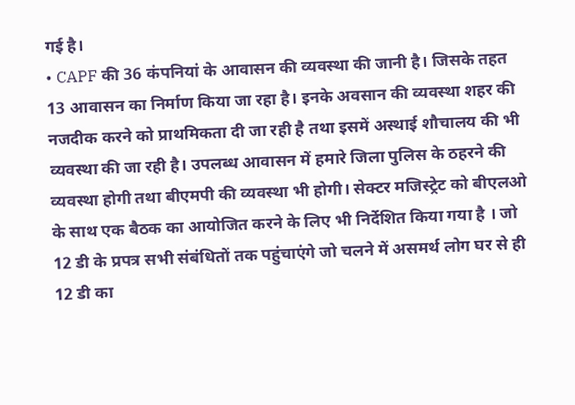गई है।
• CAPF की 36 कंपनियां के आवासन की व्यवस्था की जानी है। जिसके तहत 13 आवासन का निर्माण किया जा रहा है। इनके अवसान की व्यवस्था शहर की नजदीक करने को प्राथमिकता दी जा रही है तथा इसमें अस्थाई शौचालय की भी व्यवस्था की जा रही है। उपलब्ध आवासन में हमारे जिला पुलिस के ठहरने की व्यवस्था होगी तथा बीएमपी की व्यवस्था भी होगी। सेक्टर मजिस्ट्रेट को बीएलओ के साथ एक बैठक का आयोजित करने के लिए भी निर्देशित किया गया है । जो 12 डी के प्रपत्र सभी संबंधितों तक पहुंचाएंगे जो चलने में असमर्थ लोग घर से ही 12 डी का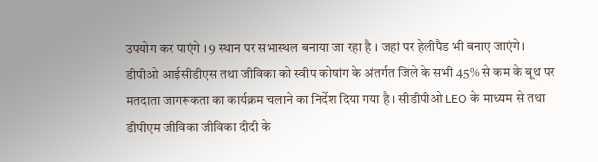उपयोग कर पाएंगे । 9 स्थान पर सभास्थल बनाया जा रहा है । जहां पर हेलीपैड भी बनाए जाएंगे।
डीपीओ आईसीडीएस तथा जीविका को स्वीप कोषांग के अंतर्गत जिले के सभी 45% से कम के बूथ पर मतदाता जागरूकता का कार्यक्रम चलाने का निर्देश दिया गया है । सीडीपीओ LEO के माध्यम से तथा डीपीएम जीविका जीविका दीदी के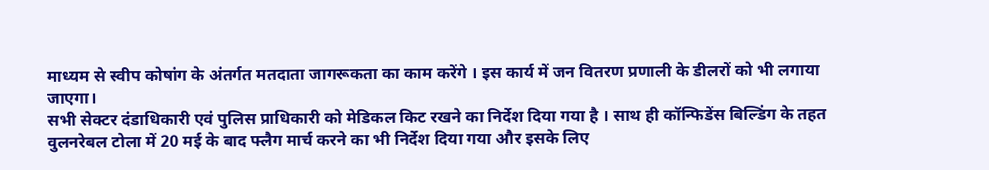माध्यम से स्वीप कोषांग के अंतर्गत मतदाता जागरूकता का काम करेंगे । इस कार्य में जन वितरण प्रणाली के डीलरों को भी लगाया जाएगा।
सभी सेक्टर दंडाधिकारी एवं पुलिस प्राधिकारी को मेडिकल किट रखने का निर्देश दिया गया है । साथ ही कॉन्फिडेंस बिल्डिंग के तहत वुलनरेबल टोला में 20 मई के बाद फ्लैग मार्च करने का भी निर्देश दिया गया और इसके लिए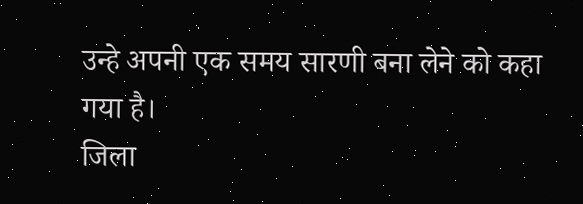उन्हे अपनी एक समय सारणी बना लेने को कहा गया है।
जिला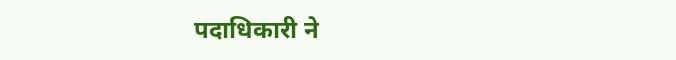पदाधिकारी ने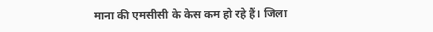माना की एमसीसी के केस कम हो रहे हैं। जिला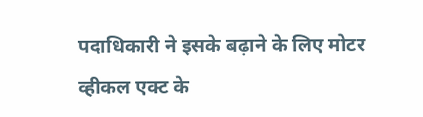पदाधिकारी ने इसके बढ़ाने के लिए मोटर व्हीकल एक्ट के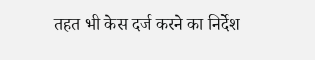तहत भी केस दर्ज करने का निर्देश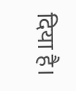दिया है।